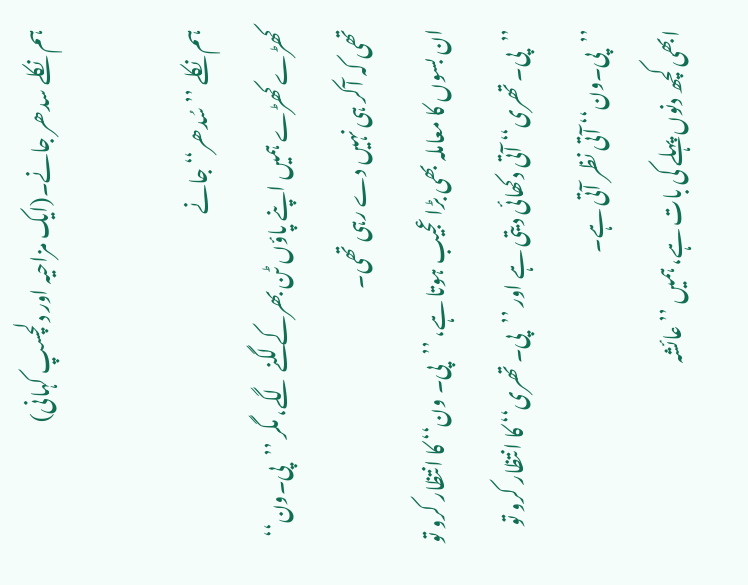ہم نکلے سدھر جانے۔(ایک مزاحیہ اور دلچسپ کہانی)

ہم نکلے ’’سُدھر‘‘جانے
کھڑے کھڑے ہمیں اپنے پاؤں ٹن بھرکے لگنے لگے، مگر ’’پی۔ون‘‘ تھی کہ آکر ہی نہیں دے رہی تھی۔
ان بسوں کا معاملہ بھی بڑا عجیب ہوتا ہے، ’’پی۔ ون‘‘ کا انتظار کرو تو ’’پی۔ تھری‘‘ آتی دکھائی دیتی ہے اور ’’پی۔ تھری‘‘ کا انتظار کرو تو ’’پی۔ون‘‘ آتی نظر آتی ہے۔
ابھی کچھ دنوں پہلے کی بات ہے، ہمیں ’’عائشہ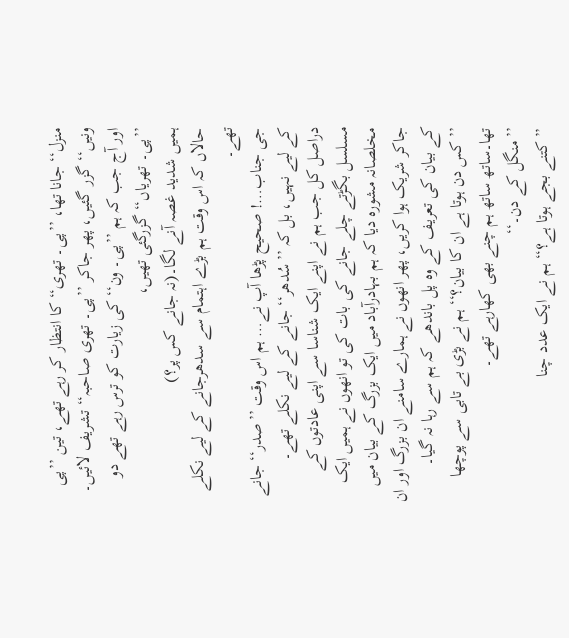منزل‘‘ جانا تھا، ’’پی۔ تھری‘‘ کا انتظار کر رہے تھے، تین ’’پی ونیں‘‘ گزر گئیں، پھر جاکر ’’پی۔ تھری صاحبہ‘‘ تشریف لائیں۔
اور آج جب کہ ہم ’’پی۔ ون‘‘ کی زیارت کو ترس رہے تھے دو ’’پی۔ تھریاں‘‘ گزرگئی تھیں،
ہمیں شدید غصہ آنے لگا۔(نہ جانے کس پر؟)
حالاں کہ اس وقت ہم بڑے اہتمام سے سدھرجانے کے لیے نکلے تھے۔
جی جناب…! صحیح پڑھا آپ نے… ہم اس وقت ’’صدر‘‘ جانے کے لیے نہیں، بل کہ ’’سُدھر‘‘ جانے کے لیے نکلے تھے۔
دراصل کل جب ہم نے اپنے ایک شناسا سے اپنی عادتوں کے مسلسل بگڑتے چلے جانے کی بات کی تو انھوں نے ہمیں ایک مخلصانہ مشورہ دیا کہ ہم بہادرآباد میں ایک بزرگ کے بیان میں جاکر شریک ہوا کریں، پھر انھوں نے ہمارے سامنے ان بزرگ اور ان کے بیان کی تعریف کے وہ پل باندھے کہ ہم سے رہا نہ گیا۔
’’کس دن ہوتا ہے ان کا بیان؟‘‘ ہم نے بڑی بے تابی سے پوچھا تھا۔ساتھ ساتھ ہم چنے بھی کھارہے تھے۔
’’منگل کے دن۔‘‘
’’کتنے بجے ہوتا ہے؟‘‘ ہم نے ایک عدد چنا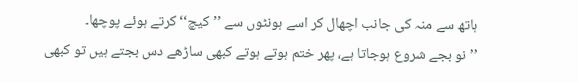ہاتھ سے منہ کی جانب اچھال کر اسے ہونٹوں سے ’’کیچ‘‘ کرتے ہوئے پوچھا۔
’’نو بجے شروع ہوجاتا ہے، پھر ختم ہوتے ہوتے کبھی ساڑھے دس بجتے ہیں تو کبھی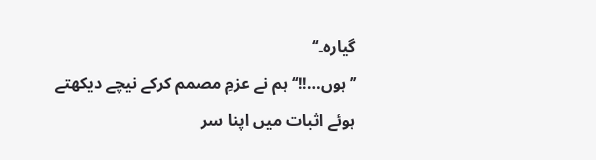گیارہ۔‘‘
’’ہوں…!!‘‘ ہم نے عزمِ مصمم کرکے نیچے دیکھتے ہوئے اثبات میں اپنا سر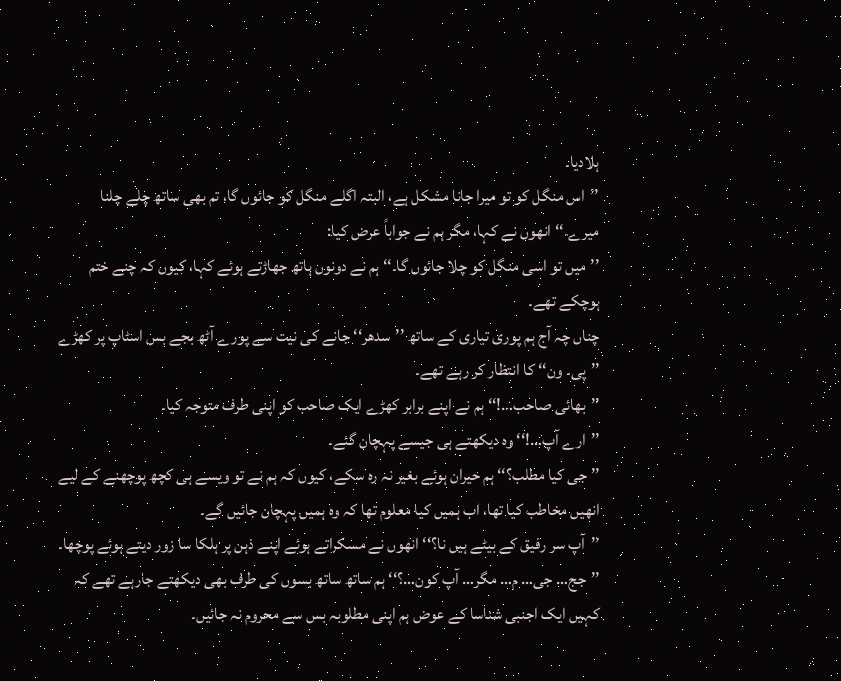ہلادیا۔
’’اس منگل کو تو میرا جانا مشکل ہے، البتہ اگلے منگل کو جائوں گا، تم بھی ساتھ چلے چلنا میرے۔‘‘ انھوں نے کہا، مگر ہم نے جواباً عرض کیا:
’’میں تو اسی منگل کو چلا جائوں گا۔‘‘ ہم نے دونوں ہاتھ جھاڑتے ہوئے کہا، کیوں کہ چنے ختم ہوچکے تھے۔
چناں چہ آج ہم پوری تیاری کے ساتھ ’’سدھر‘‘ جانے کی نیت سے پورے آٹھ بجے بس اسٹاپ پر کھڑے ’’پی۔ ون‘‘ کا انتظار کر رہے تھے۔
’’بھائی صاحب…!‘‘ ہم نے اپنے برابر کھڑے ایک صاحب کو اپنی طرف متوجہ کیا۔
’’ارے آپ…!‘‘ وہ دیکھتے ہی جیسے پہچان گئے۔
’’جی کیا مطلب؟‘‘ ہم حیران ہوئے بغیر نہ رہ سکے، کیوں کہ ہم نے تو ویسے ہی کچھ پوچھنے کے لیے انھیں مخاطب کیا تھا، اب ہمیں کیا معلوم تھا کہ وہ ہمیں پہچان جائیں گے۔
’’آپ سر رفیق کے بیٹے ہیں نا؟‘‘ انھوں نے مسکراتے ہوئے اپنے ذہن پر ہلکا سا زور دیتے ہوئے پوچھا۔
’’جج… جی… م… مگر… آپ کون…؟‘‘ ہم ساتھ ساتھ بسوں کی طرف بھی دیکھتے جارہے تھے کہ کہیں ایک اجنبی شناسا کے عوض ہم اپنی مطلوبہ بس سے محروم نہ جائیں۔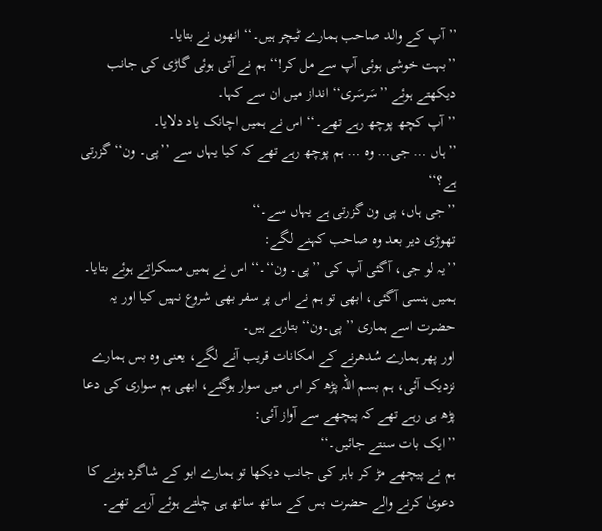’’آپ کے والد صاحب ہمارے ٹیچر ہیں۔‘‘ انھوں نے بتایا۔
’’بہت خوشی ہوئی آپ سے مل کر!‘‘ ہم نے آتی ہوئی گاڑی کی جانب دیکھتے ہوئے ’’سَرسَری‘‘ انداز میں ان سے کہا۔
’’آپ کچھ پوچھ رہے تھے۔‘‘ اس نے ہمیں اچانک یاد دلایا۔
’’ہاں … جی… وہ … ہم پوچھ رہے تھے کہ کیا یہاں سے ’’پی۔ ون‘‘ گزرتی ہے؟‘‘
’’جی ہاں، پی ون گزرتی ہے یہاں سے۔‘‘
تھوڑی دیر بعد وہ صاحب کہنے لگے:
’’یہ لو جی، آگئی آپ کی ’’پی۔ ون‘‘۔‘‘ اس نے ہمیں مسکراتے ہوئے بتایا۔
ہمیں ہنسی آگئی، ابھی تو ہم نے اس پر سفر بھی شروع نہیں کیا اور یہ حضرت اسے ہماری ’’پی۔ون‘‘ بتارہے ہیں۔
اور پھر ہمارے سُدھرنے کے امکانات قریب آنے لگے، یعنی وہ بس ہمارے نزدیک آئی، ہم بسم اللہ پڑھ کر اس میں سوار ہوگئے، ابھی ہم سواری کی دعا پڑھ ہی رہے تھے کہ پیچھے سے آواز آئی:
’’ایک بات سنتے جائیں۔‘‘
ہم نے پیچھے مڑ کر باہر کی جانب دیکھا تو ہمارے ابو کے شاگرد ہونے کا دعویٰ کرنے والے حضرت بس کے ساتھ ساتھ ہی چلتے ہوئے آرہے تھے۔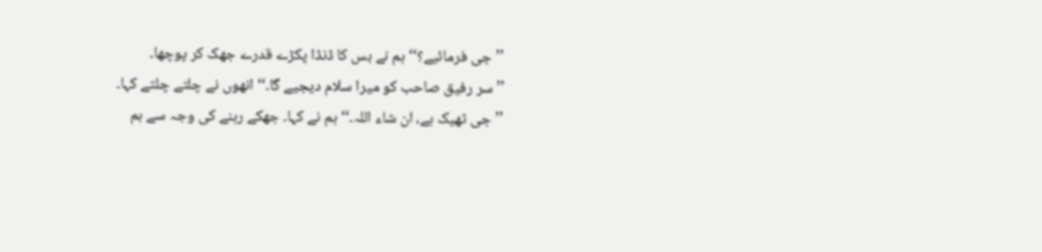’’جی فرمائیے؟‘‘ ہم نے بس کا ڈنڈا پکڑے قدرے جھک کر پوچھا۔
’’سر رفیق صاحب کو میرا سلام دیجیے گا۔‘‘ انھوں نے چلتے چلتے کہا۔
’’جی ٹھیک ہے، ان شاء اللہ۔‘‘ ہم نے کہا۔ جھکے رہنے کی وجہ سے ہم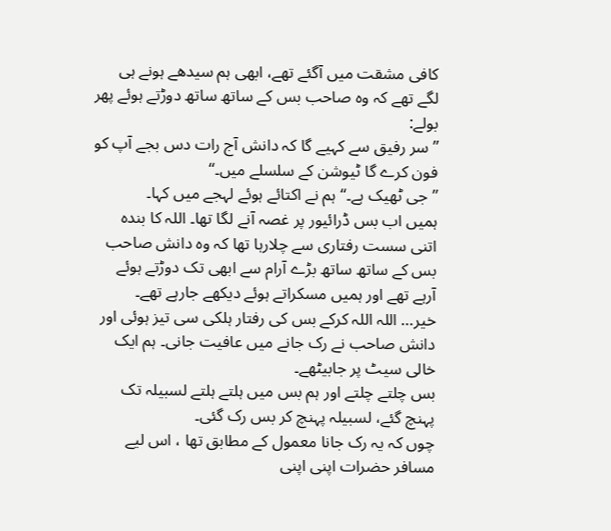کافی مشقت میں آگئے تھے، ابھی ہم سیدھے ہونے ہی لگے تھے کہ وہ صاحب بس کے ساتھ ساتھ دوڑتے ہوئے پھر بولے:
’’سر رفیق سے کہیے گا کہ دانش آج رات دس بجے آپ کو فون کرے گا ٹیوشن کے سلسلے میں۔‘‘
’’جی ٹھیک ہے۔‘‘ ہم نے اکتائے ہوئے لہجے میں کہا۔
ہمیں اب بس ڈرائیور پر غصہ آنے لگا تھا۔ اللہ کا بندہ اتنی سست رفتاری سے چلارہا تھا کہ وہ دانش صاحب بس کے ساتھ ساتھ بڑے آرام سے ابھی تک دوڑتے ہوئے آرہے تھے اور ہمیں مسکراتے ہوئے دیکھے جارہے تھے۔
خیر… اللہ اللہ کرکے بس کی رفتار ہلکی سی تیز ہوئی اور دانش صاحب نے رک جانے میں عافیت جانی۔ ہم ایک خالی سیٹ پر جابیٹھے۔
بس چلتے چلتے اور ہم بس میں ہلتے ہلتے لسبیلہ تک پہنچ گئے، لسبیلہ پہنچ کر بس رک گئی۔
چوں کہ یہ رک جانا معمول کے مطابق تھا ، اس لیے مسافر حضرات اپنی اپنی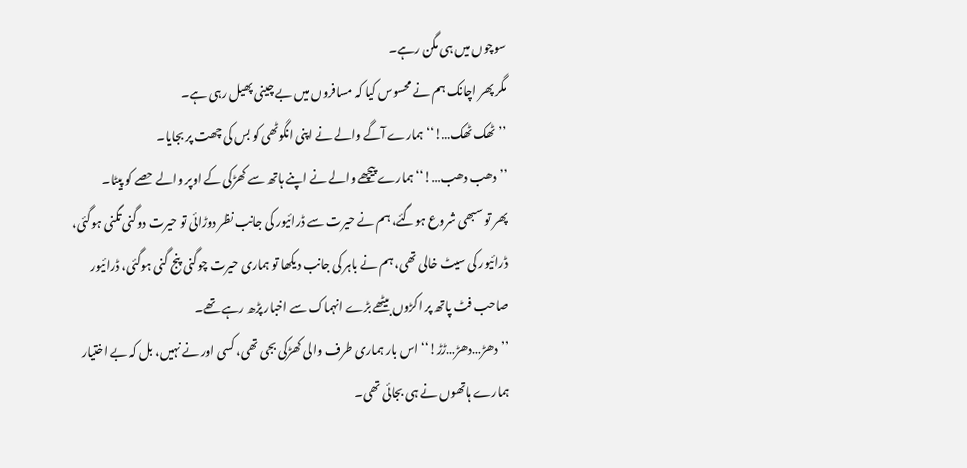سوچوں میں ہی مگن رہے۔
مگر پھر اچانک ہم نے محسوس کیا کہ مسافروں میں بے چینی پھیل رہی ہے۔
’’ٹھک ٹھک…!‘‘ ہمارے آگے والے نے اپنی انگوٹھی کو بس کی چھت پر بجایا۔
’’دھب دھب…!‘‘ ہمارے پیچھے والے نے اپنے ہاتھ سے کھڑکی کے اوپر والے حصے کو پیٹا۔
پھر تو سبھی شروع ہوگئے، ہم نے حیرت سے ڈرائیور کی جانب نظر دوڑائی تو حیرت دوگنی تگنی ہوگئی، ڈرائیور کی سیٹ خالی تھی، ہم نے باہر کی جانب دیکھا تو ہماری حیرت چوگنی پنج گنی ہوگئی، ڈرائیور صاحب فٹ پاتھ پر اکڑوں بیٹھے بڑے انہماک سے اخبار پڑھ رہے تھے۔
’’دھڑ…دھڑ…ڑڑ!‘‘ اس بار ہماری طرف والی کھڑکی بجی تھی، کسی اور نے نہیں، بل کہ بے اختیار ہمارے ہاتھوں نے ہی بجائی تھی۔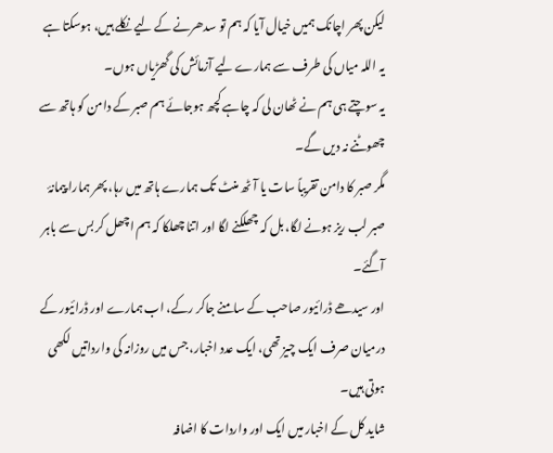لیکن پھر اچانک ہمیں خیال آیا کہ ہم تو سدھرنے کے لیے نکلے ہیں، ہوسکتا ہے یہ اللہ میاں کی طرف سے ہمارے لیے آزمائش کی گھڑیاں ہوں۔
یہ سوچتے ہی ہم نے ٹھان لی کہ چاہے کچھ ہوجائے ہم صبر کے دامن کو ہاتھ سے چھوٹنے نہ دیں گے۔
مگر صبر کا دامن تقریباً سات یا آٹھ منٹ تک ہمارے ہاتھ میں رہا، پھر ہمارا پیمانۂ صبر لب ریز ہونے لگا، بل کہ چھلکنے لگا اور اتنا چھلکا کہ ہم اچھل کر بس سے باہر آگئے۔
اور سیدھے ڈرائیور صاحب کے سامنے جاکر رکے، اب ہمارے اور ڈرائیور کے درمیان صرف ایک چیز تھی، ایک عدد اخبار، جس میں روزانہ کی وارداتیں لکھی ہوتی ہیں۔
شاید کل کے اخبار میں ایک اور واردات کا اضافہ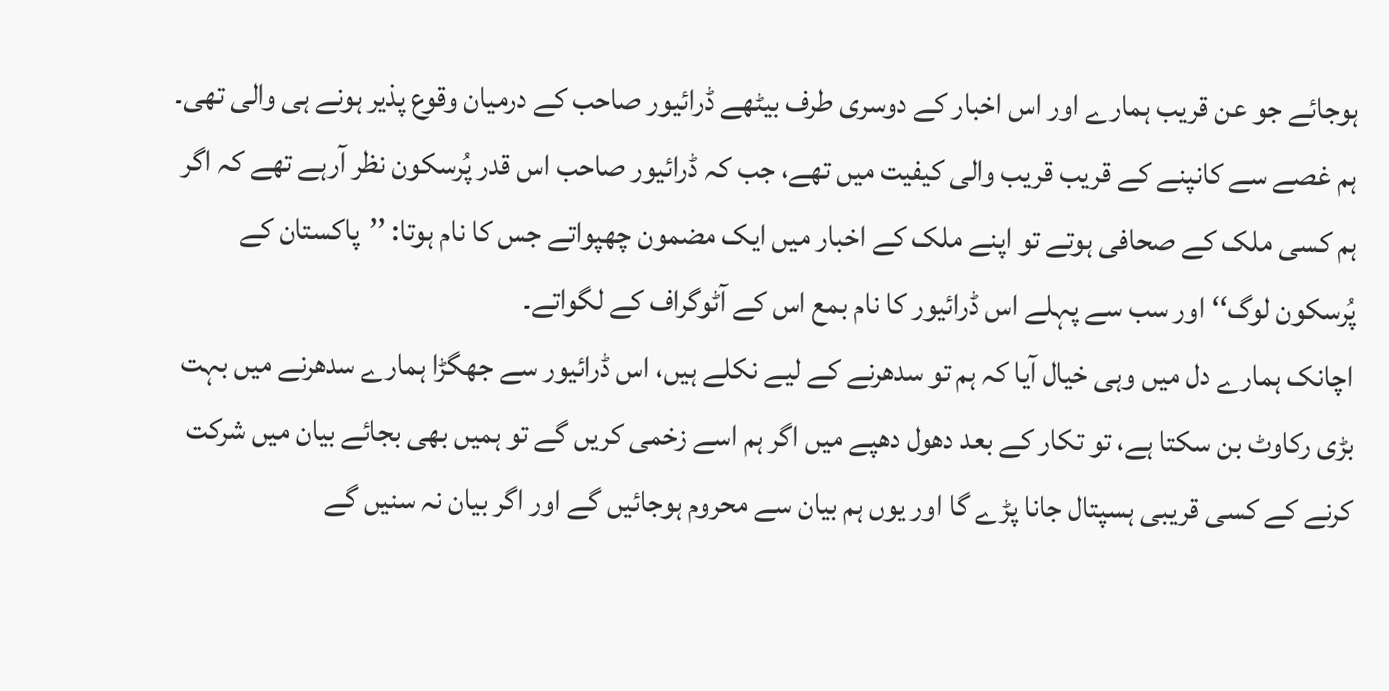ہوجائے جو عن قریب ہمارے اور اس اخبار کے دوسری طرف بیٹھے ڈرائیور صاحب کے درمیان وقوع پذیر ہونے ہی والی تھی۔
ہم غصے سے کانپنے کے قریب قریب والی کیفیت میں تھے، جب کہ ڈرائیور صاحب اس قدر پُرسکون نظر آرہے تھے کہ اگر ہم کسی ملک کے صحافی ہوتے تو اپنے ملک کے اخبار میں ایک مضمون چھپواتے جس کا نام ہوتا: ’’پاکستان کے پُرسکون لوگ‘‘ اور سب سے پہلے اس ڈرائیور کا نام بمع اس کے آٹوگراف کے لگواتے۔
اچانک ہمارے دل میں وہی خیال آیا کہ ہم تو سدھرنے کے لیے نکلے ہیں، اس ڈرائیور سے جھگڑا ہمارے سدھرنے میں بہت بڑی رکاوٹ بن سکتا ہے، تو تکار کے بعد دھول دھپے میں اگر ہم اسے زخمی کریں گے تو ہمیں بھی بجائے بیان میں شرکت کرنے کے کسی قریبی ہسپتال جانا پڑے گا اور یوں ہم بیان سے محروم ہوجائیں گے اور اگر بیان نہ سنیں گے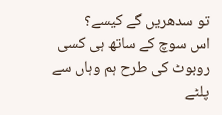تو سدھریں گے کیسے؟
اس سوچ کے ساتھ ہی کسی روبوٹ کی طرح ہم وہاں سے پلٹے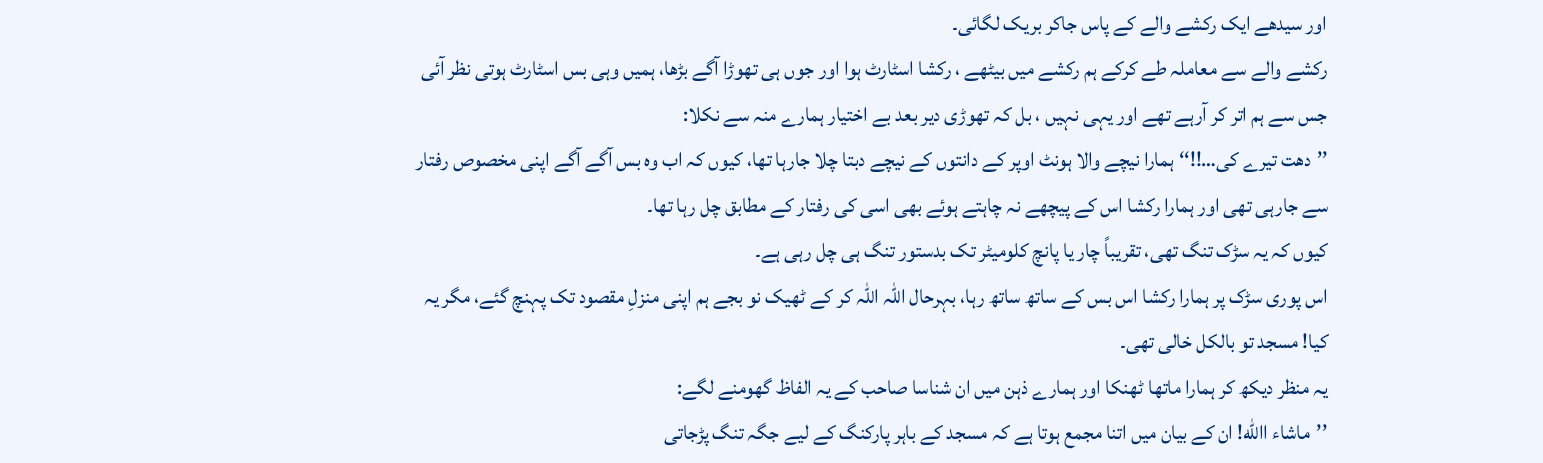اور سیدھے ایک رکشے والے کے پاس جاکر بریک لگائی۔
رکشے والے سے معاملہ طے کرکے ہم رکشے میں بیٹھے ، رکشا اسٹارٹ ہوا اور جوں ہی تھوڑا آگے بڑھا، ہمیں وہی بس اسٹارٹ ہوتی نظر آئی جس سے ہم اتر کر آرہے تھے اور یہی نہیں ، بل کہ تھوڑی دیر بعد بے اختیار ہمارے منہ سے نکلا:
’’دھت تیرے کی…!!‘‘ہمارا نیچے والا ہونٹ اوپر کے دانتوں کے نیچے دبتا چلا جارہا تھا، کیوں کہ اب وہ بس آگے آگے اپنی مخصوص رفتار سے جارہی تھی اور ہمارا رکشا اس کے پیچھے نہ چاہتے ہوئے بھی اسی کی رفتار کے مطابق چل رہا تھا۔
کیوں کہ یہ سڑک تنگ تھی، تقریباً چار یا پانچ کلومیٹر تک بدستور تنگ ہی چل رہی ہے۔
اس پوری سڑک پر ہمارا رکشا اس بس کے ساتھ ساتھ رہا، بہرحال اللہ اللہ کر کے ٹھیک نو بجے ہم اپنی منزلِ مقصود تک پہنچ گئے، مگر یہ کیا! مسجد تو بالکل خالی تھی۔
یہ منظر دیکھ کر ہمارا ماتھا ٹھنکا اور ہمارے ذہن میں ان شناسا صاحب کے یہ الفاظ گھومنے لگے:
’’ماشاء االله! ان کے بیان میں اتنا مجمع ہوتا ہے کہ مسجد کے باہر پارکنگ کے لیے جگہ تنگ پڑجاتی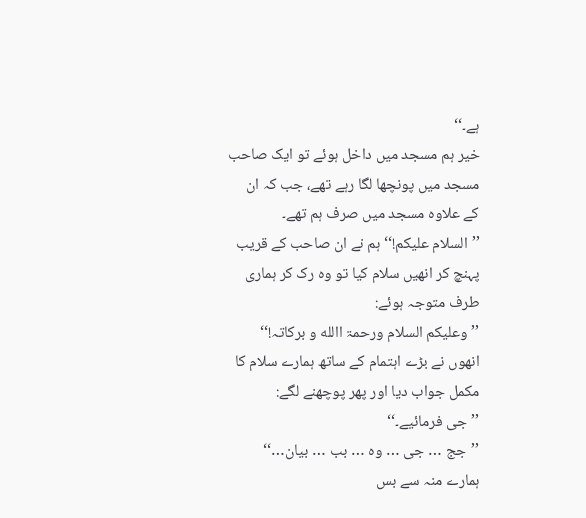ہے۔‘‘
خیر ہم مسجد میں داخل ہوئے تو ایک صاحب مسجد میں پونچھا لگا رہے تھے، جب کہ ان کے علاوہ مسجد میں صرف ہم تھے۔
’’السلام علیکم!‘‘ ہم نے ان صاحب کے قریب پہنچ کر انھیں سلام کیا تو وہ رک کر ہماری طرف متوجہ ہوئے:
’’وعلیکم السلام ورحمۃ االله و برکاتہ!‘‘ انھوں نے بڑے اہتمام کے ساتھ ہمارے سلام کا مکمل جواب دیا اور پھر پوچھنے لگے:
’’جی فرمائیے۔‘‘
’’جج … جی … وہ … بب … بیان…‘‘ ہمارے منہ سے بس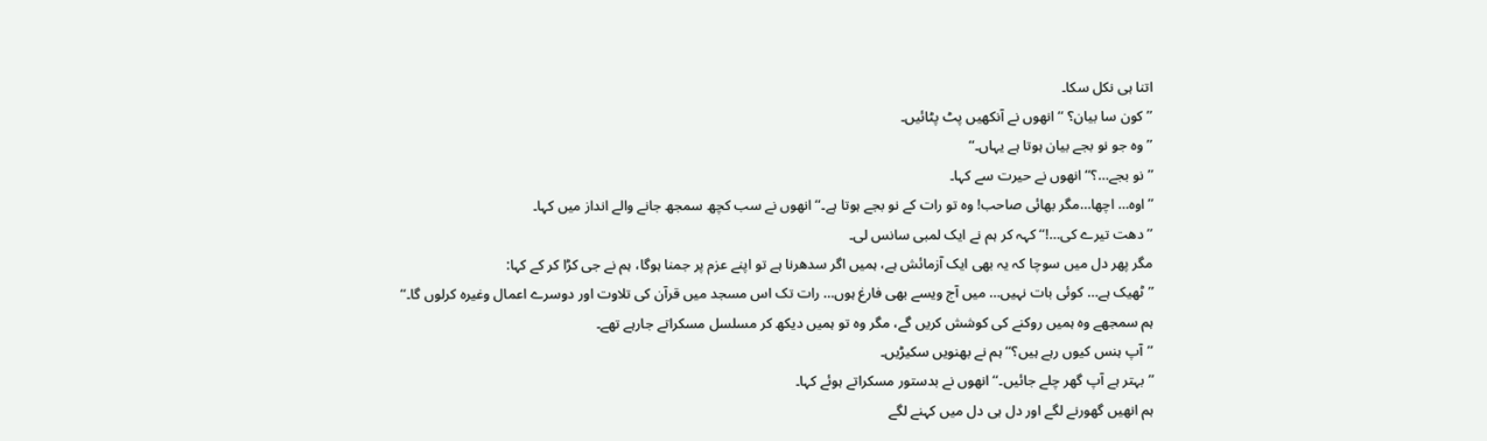اتنا ہی نکل سکا۔
’’کون سا بیان؟ ‘‘ انھوں نے آنکھیں پٹ پٹائیں۔
’’وہ جو نو بجے بیان ہوتا ہے یہاں۔‘‘
’’نو بجے…؟‘‘ انھوں نے حیرت سے کہا۔
’’اوہ… اچھا…مگر بھائی صاحب! وہ تو رات کے نو بجے ہوتا ہے۔‘‘ انھوں نے سب کچھ سمجھ جانے والے انداز میں کہا۔
’’دھت تیرے کی…!‘‘ کہہ کر ہم نے ایک لمبی سانس لی۔
مگر پھر دل میں سوچا کہ یہ بھی ایک آزمائش ہے، ہمیں اگر سدھرنا ہے تو اپنے عزم پر جمنا ہوگا، ہم نے جی کڑا کر کے کہا:
’’ٹھیک ہے… کوئی بات نہیں… میں آج ویسے بھی فارغ ہوں… رات تک اس مسجد میں قرآن کی تلاوت اور دوسرے اعمال وغیرہ کرلوں گا۔‘‘
ہم سمجھے وہ ہمیں روکنے کی کوشش کریں گے، مگر وہ تو ہمیں دیکھ کر مسلسل مسکراتے جارہے تھے۔
’’آپ ہنس کیوں رہے ہیں؟‘‘ ہم نے بھنویں سکیڑیں۔
’’بہتر ہے آپ گھر چلے جائیں۔‘‘ انھوں نے بدستور مسکراتے ہوئے کہا۔
ہم انھیں گھورنے لگے اور دل ہی دل میں کہنے لگے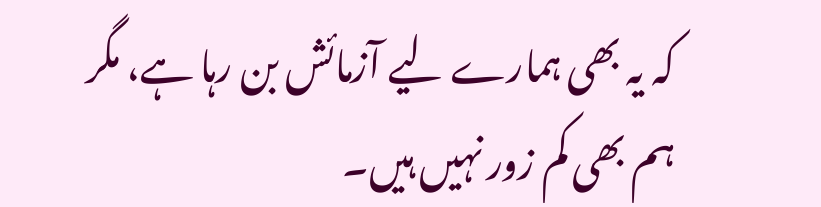کہ یہ بھی ہمارے لیے آزمائش بن رہا ہے، مگر ہم بھی کم زور نہیں ہیں۔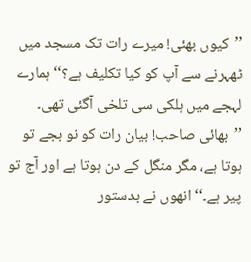’’کیوں بھئی! میرے رات تک مسجد میں ٹھہرنے سے آپ کو کیا تکلیف ہے؟‘‘ ہمارے لہجے میں ہلکی سی تلخی آگئی تھی۔
’’بھائی صاحب! بیان رات کو نو بجے تو ہوتا ہے، مگر منگل کے دن ہوتا ہے اور آج تو پیر ہے۔‘‘ انھوں نے بدستور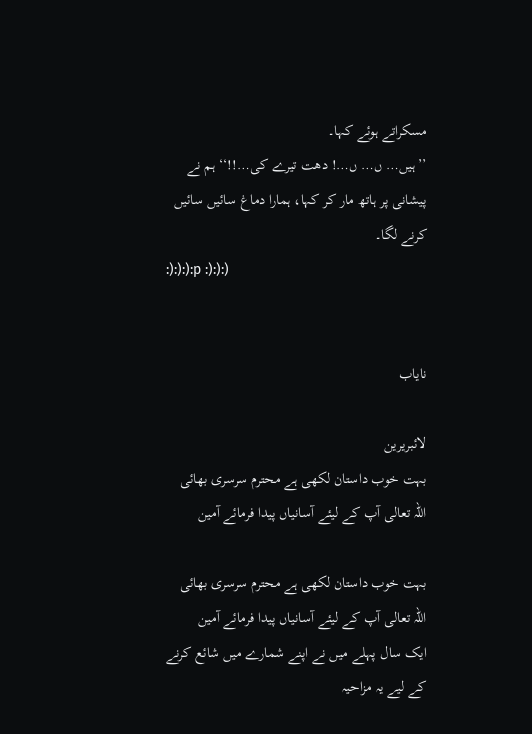مسکراتے ہوئے کہا۔
’’ہیں… ں… ں…! دھت تیرے کی…!!‘‘ ہم نے پیشانی پر ہاتھ مار کر کہا، ہمارا دماغ سائیں سائیں کرنے لگا۔
:):):):p :):):)


نایاب

لائبریرین
بہت خوب داستان لکھی ہے محترم سرسری بھائی
اللہ تعالی آپ کے لیئے آسانیاں پیدا فرمائے آمین

بہت خوب داستان لکھی ہے محترم سرسری بھائی
اللہ تعالی آپ کے لیئے آسانیاں پیدا فرمائے آمین
ایک سال پہلے میں نے اپنے شمارے میں شائع کرنے کے لیے یہ مزاحیہ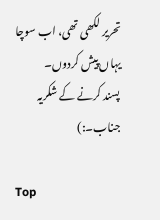تحریر لکھی تھی، اب سوچا یہاں پیش کردوں۔
پسند کرنے کے شکریہ جناب۔:)

Top